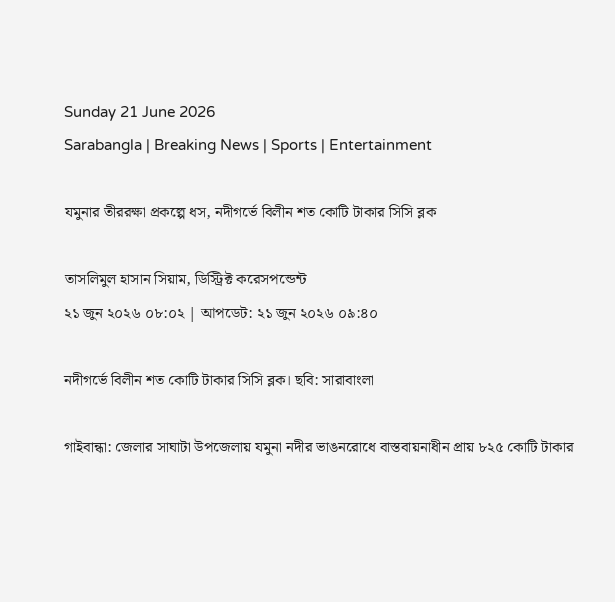Sunday 21 June 2026
Sarabangla | Breaking News | Sports | Entertainment

যমুনার তীররক্ষা প্রকল্পে ধস, নদীগর্ভে বিলীন শত কোটি টাকার সিসি ব্লক

তাসলিমুল হাসান সিয়াম, ডিস্ট্রিক্ট করেসপন্ডেন্ট
২১ জুন ২০২৬ ০৮:০২ | আপডেট: ২১ জুন ২০২৬ ০৯:৪০

নদীগর্ভে বিলীন শত কোটি টাকার সিসি ব্লক। ছবি: সারাবাংলা

গাইবান্ধা: জেলার সাঘাটা উপজেলায় যমুনা নদীর ভাঙনরোধে বাস্তবায়নাধীন প্রায় ৮২৫ কোটি টাকার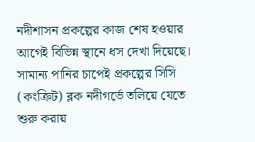নদীশাসন প্রকল্পের কাজ শেষ হওয়ার আগেই বিভিন্ন স্থানে ধস দেখা দিয়েছে। সামান্য পানির চাপেই প্রকল্পের সিসি (কংক্রিট) ব্লক নদীগর্ভে তলিয়ে যেতে শুরু করায়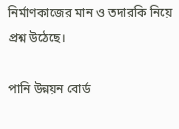নির্মাণকাজের মান ও তদারকি নিয়ে প্রশ্ন উঠেছে।

পানি উন্নয়ন বোর্ড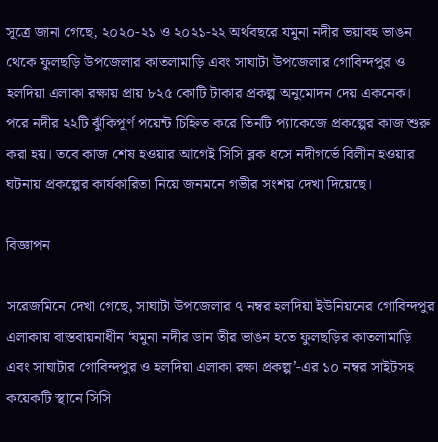সূত্রে জানা গেছে, ২০২০-২১ ও ২০২১-২২ অর্থবছরে যমুনা নদীর ভয়াবহ ভাঙন থেকে ফুলছড়ি উপজেলার কাতলামাড়ি এবং সাঘাটা উপজেলার গোবিন্দপুর ও হলদিয়া এলাকা রক্ষায় প্রায় ৮২৫ কোটি টাকার প্রকল্প অনুমোদন দেয় একনেক। পরে নদীর ২২টি ঝুঁকিপূর্ণ পয়েন্ট চিহ্নিত করে তিনটি প্যাকেজে প্রকল্পের কাজ শুরু করা হয়। তবে কাজ শেষ হওয়ার আগেই সিসি ব্লক ধসে নদীগর্ভে বিলীন হওয়ার ঘটনায় প্রকল্পের কার্যকারিতা নিয়ে জনমনে গভীর সংশয় দেখা দিয়েছে।

বিজ্ঞাপন

সরেজমিনে দেখা গেছে, সাঘাটা উপজেলার ৭ নম্বর হলদিয়া ইউনিয়নের গোবিন্দপুর এলাকায় বাস্তবায়নাধীন ‘যমুনা নদীর ডান তীর ভাঙন হতে ফুলছড়ির কাতলামাড়ি এবং সাঘাটার গোবিন্দপুর ও হলদিয়া এলাকা রক্ষা প্রকল্প’-এর ১০ নম্বর সাইটসহ কয়েকটি স্থানে সিসি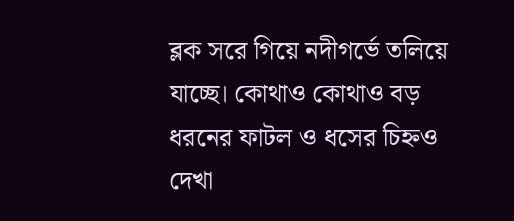ব্লক সরে গিয়ে নদীগর্ভে তলিয়ে যাচ্ছে। কোথাও কোথাও বড় ধরনের ফাটল ও ধসের চিহ্নও দেখা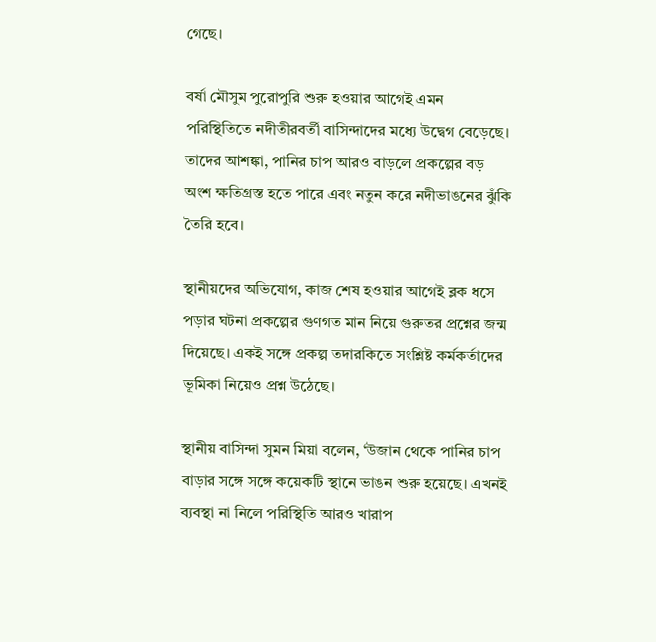গেছে।

বর্ষা মৌসুম পুরোপুরি শুরু হওয়ার আগেই এমন পরিস্থিতিতে নদীতীরবর্তী বাসিন্দাদের মধ্যে উদ্বেগ বেড়েছে। তাদের আশঙ্কা, পানির চাপ আরও বাড়লে প্রকল্পের বড় অংশ ক্ষতিগ্রস্ত হতে পারে এবং নতুন করে নদীভাঙনের ঝুঁকি তৈরি হবে।

স্থানীয়দের অভিযোগ, কাজ শেষ হওয়ার আগেই ব্লক ধসে পড়ার ঘটনা প্রকল্পের গুণগত মান নিয়ে গুরুতর প্রশ্নের জন্ম দিয়েছে। একই সঙ্গে প্রকল্প তদারকিতে সংশ্লিষ্ট কর্মকর্তাদের ভূমিকা নিয়েও প্রশ্ন উঠেছে।

স্থানীয় বাসিন্দা সুমন মিয়া বলেন, ‘উজান থেকে পানির চাপ বাড়ার সঙ্গে সঙ্গে কয়েকটি স্থানে ভাঙন শুরু হয়েছে। এখনই ব্যবস্থা না নিলে পরিস্থিতি আরও খারাপ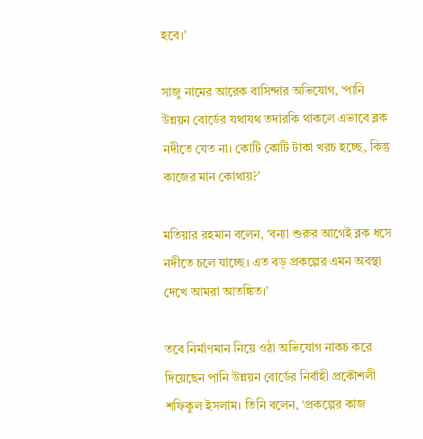হবে।’

সাজু নামের আরেক বাসিন্দার অভিযোগ, ‘পানি উন্নয়ন বোর্ডের যথাযথ তদারকি থাকলে এভাবে ব্লক নদীতে যেত না। কোটি কোটি টাকা খরচ হচ্ছে, কিন্তু কাজের মান কোথায়?’

মতিয়ার রহমান বলেন, ‘বন্যা শুরুর আগেই ব্লক ধসে নদীতে চলে যাচ্ছে। এত বড় প্রকল্পের এমন অবস্থা দেখে আমরা আতঙ্কিত।’

তবে নির্মাণমান নিয়ে ওঠা অভিযোগ নাকচ করে দিয়েছেন পানি উন্নয়ন বোর্ডের নির্বাহী প্রকৌশলী শফিকুল ইসলাম। তিনি বলেন, ‘প্রকল্পের কাজ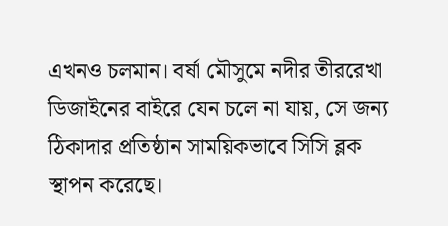এখনও চলমান। বর্ষা মৌসুমে নদীর তীররেখা ডিজাইনের বাইরে যেন চলে না যায়, সে জন্য ঠিকাদার প্রতিষ্ঠান সাময়িকভাবে সিসি ব্লক স্থাপন করেছে।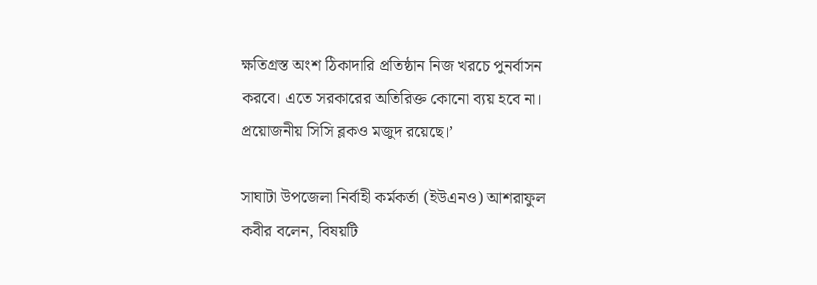ক্ষতিগ্রস্ত অংশ ঠিকাদারি প্রতিষ্ঠান নিজ খরচে পুনর্বাসন করবে। এতে সরকারের অতিরিক্ত কোনো ব্যয় হবে না। প্রয়োজনীয় সিসি ব্লকও মজুদ রয়েছে।’

সাঘাটা উপজেলা নির্বাহী কর্মকর্তা (ইউএনও) আশরাফুল কবীর বলেন, বিষয়টি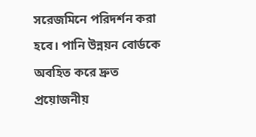সরেজমিনে পরিদর্শন করা হবে। পানি উন্নয়ন বোর্ডকে অবহিত করে দ্রুত প্রয়োজনীয়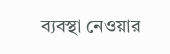ব্যবস্থা নেওয়ার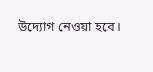উদ্যোগ নেওয়া হবে।